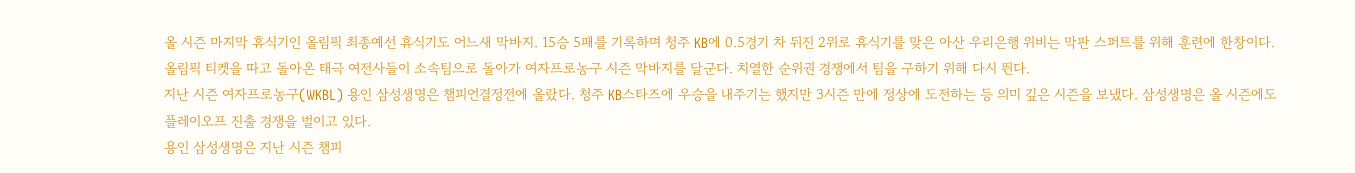올 시즌 마지막 휴식기인 올림픽 최종예선 휴식기도 어느새 막바지. 15승 5패를 기록하며 청주 KB에 0.5경기 차 뒤진 2위로 휴식기를 맞은 아산 우리은행 위비는 막판 스퍼트를 위해 훈련에 한창이다.
올림픽 티켓을 따고 돌아온 태극 여전사들이 소속팀으로 돌아가 여자프로농구 시즌 막바지를 달군다. 치열한 순위권 경쟁에서 팀을 구하기 위해 다시 뛴다.
지난 시즌 여자프로농구(WKBL) 용인 삼성생명은 챔피언결정전에 올랐다. 청주 KB스타즈에 우승을 내주기는 했지만 3시즌 만에 정상에 도전하는 등 의미 깊은 시즌을 보냈다. 삼성생명은 올 시즌에도 플레이오프 진출 경쟁을 벌이고 있다.
용인 삼성생명은 지난 시즌 챔피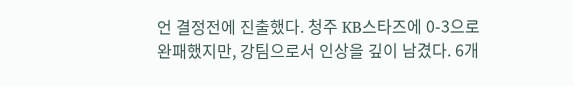언 결정전에 진출했다. 청주 KB스타즈에 0-3으로 완패했지만, 강팀으로서 인상을 깊이 남겼다. 6개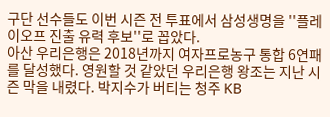구단 선수들도 이번 시즌 전 투표에서 삼성생명을 ''플레이오프 진출 유력 후보''로 꼽았다.
아산 우리은행은 2018년까지 여자프로농구 통합 6연패를 달성했다. 영원할 것 같았던 우리은행 왕조는 지난 시즌 막을 내렸다. 박지수가 버티는 청주 KB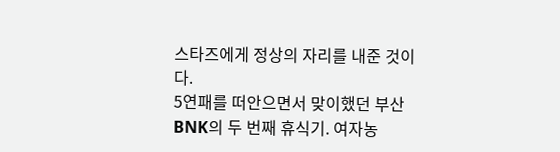스타즈에게 정상의 자리를 내준 것이다.
5연패를 떠안으면서 맞이했던 부산 BNK의 두 번째 휴식기. 여자농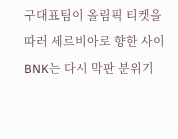구대표팀이 올림픽 티켓을 따러 세르비아로 향한 사이 BNK는 다시 막판 분위기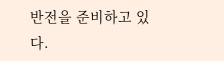반전을 준비하고 있다.